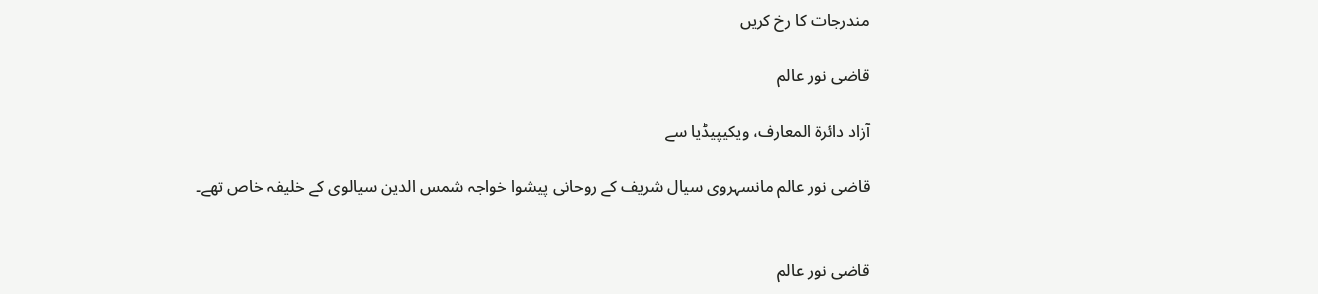مندرجات کا رخ کریں

قاضی نور عالم

آزاد دائرۃ المعارف، ویکیپیڈیا سے

قاضی نور عالم مانسہروی سیال شریف کے روحانی پیشوا خواجہ شمس الدین سیالوی کے خلیفہ خاص تھے۔


قاضی نور عالم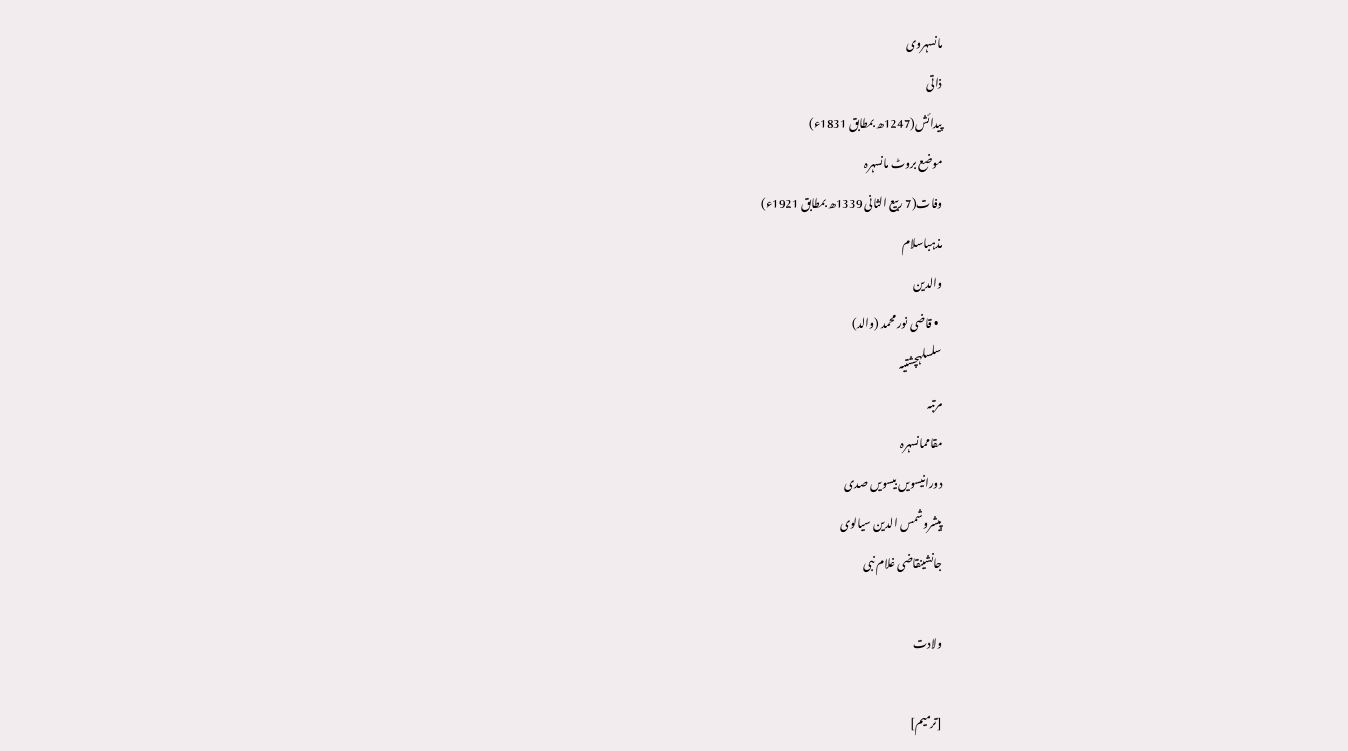مانسہروی
ذاتی
پیدائش(1247ھ بمطابق 1831ء)
موضع بروٹ مانسہرہ
وفات(7 ربیع الثانی 1339ھ بمطابق 1921ء)
مذہباسلام
والدین
  • قاضی نور محمد (والد)
سلسلہچشتیہ
مرتبہ
مقاممانسہرہ
دورانیسویں بیسویں صدی
پیشروشمس الدین سیالوی
جانشینقاضی غلام نبی

ولادت

[ترمیم]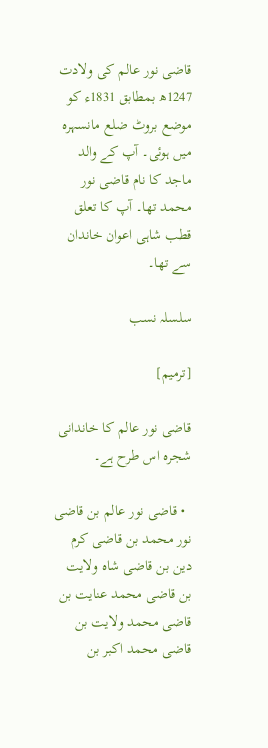قاضی نور عالم کی ولادت 1247ھ بمطابق 1831ء کو موضع بروٹ ضلع مانسہرہ میں ہوئی۔ آپ کے والد ماجد کا نام قاضی نور محمد تھا۔ آپ کا تعلق قطب شاہی اعوان خاندان سے تھا۔

سلسلہ نسب

[ترمیم]

قاضی نور عالم کا خاندانی شجرہ اس طرح ہے۔

  • قاضی نور عالم بن قاضی نور محمد بن قاضی کرم دین بن قاضی شاه ولایت بن قاضی محمد عنایت بن قاضی محمد ولایت بن قاضی محمد اکبر بن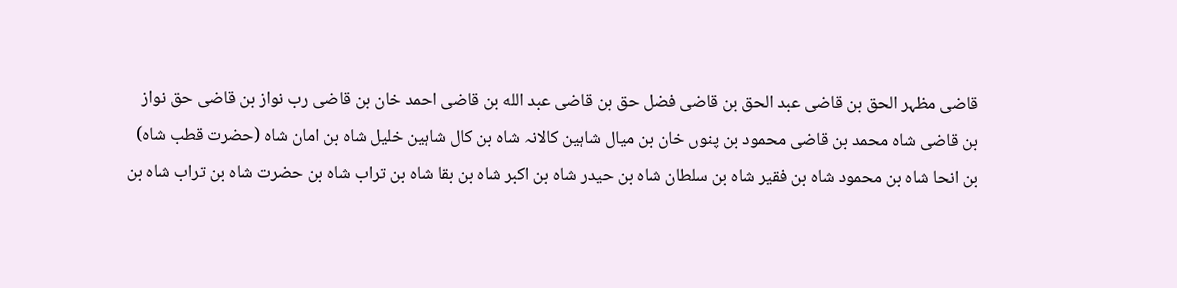قاضی مظہر الحق بن قاضی عبد الحق بن قاضی فضل حق بن قاضی عبد الله بن قاضی احمد خان بن قاضی رب نواز بن قاضی حق نواز بن قاضی شاه محمد بن قاضی محمود بن پنوں خان بن میال شاہین کالانہ شاہ بن کال شاہین خلیل شاہ بن امان شاه (حضرت قطب شاہ) بن انحا شاه بن محمود شاہ بن فقیر شاہ بن سلطان شاہ بن حیدر شاہ بن اکبر شاہ بن بقا شاہ بن تراب شاه بن حضرت شاہ بن تراب شاہ بن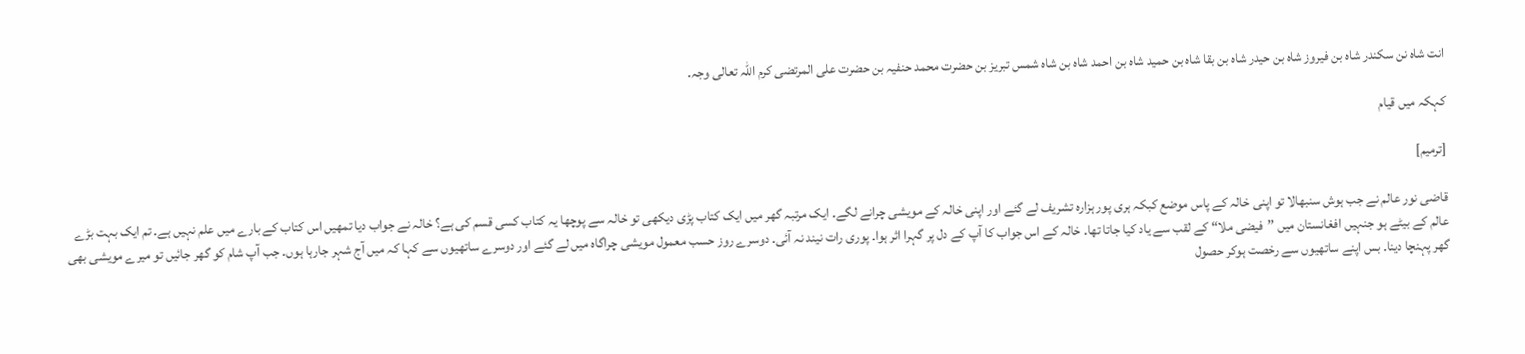انت شاہ نن سکندر شاہ بن فیروز شاہ بن حیدر شاہ بن بقا شاہ بن حمید شاہ بن احمد شاه بن شاہ شمس تبریز بن حضرت محمد حنفیہ بن حضرت علی المرتضی کرم اللہ تعالی وجہ۔

کہکہ میں قیام

[ترمیم]

قاضی نور عالم نے جب ہوش سنبھالا تو اپنی خالہ کے پاس موضع كبکہ ہری پور ہزارہ تشریف لے گئے اور اپنی خالہ کے مویشی چرانے لگے۔ ایک مرتبہ گھر میں ایک کتاب پڑی دیکھی تو خالہ سے پوچھا یہ کتاب کسی قسم کی ہے؟ خالہ نے جواب دیا تمھیں اس کتاب کے بارے میں علم نہیں ہے۔ تم ایک بہت بڑے عالم کے بیٹے ہو جنہیں افغانستان میں ’’فیضی ملا“ کے لقب سے یاد کیا جاتا تھا۔ خالہ کے اس جواب کا آپ کے دل پر گہرا اثر ہوا۔ پوری رات نیند نہ آئی۔ دوسرے روز حسب معمول مویشی چراگاہ میں لے گئے اور دوسرے ساتھیوں سے کہا کہ میں آج شہر جارہا ہوں۔ جب آپ شام کو گھر جائیں تو میرے مویشی بھی گھر پہنچا دینا۔ بس اپنے ساتھیوں سے رخصت ہوکر حصول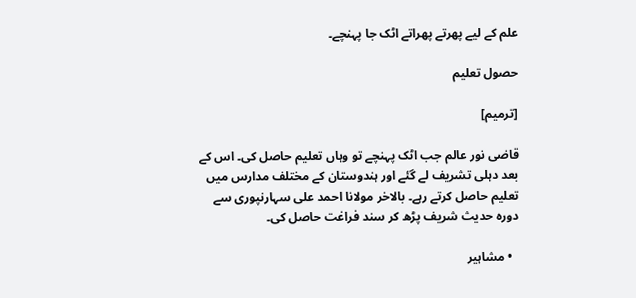علم کے لیے پھرتے پھراتے اٹک جا پہنچے۔

حصول تعلیم

[ترمیم]

قاضی نور عالم جب اٹک پہنچے تو وہاں تعلیم حاصل کی۔ اس کے بعد دہلی تشریف لے گئے اور ہندوستان کے مختلف مدارس میں تعلیم حاصل کرتے رہے۔ بالاخر مولانا احمد على سہارنپوری سے دورہ حدیث شریف پڑھ کر سند فراغت حاصل کی۔

  • مشاہیر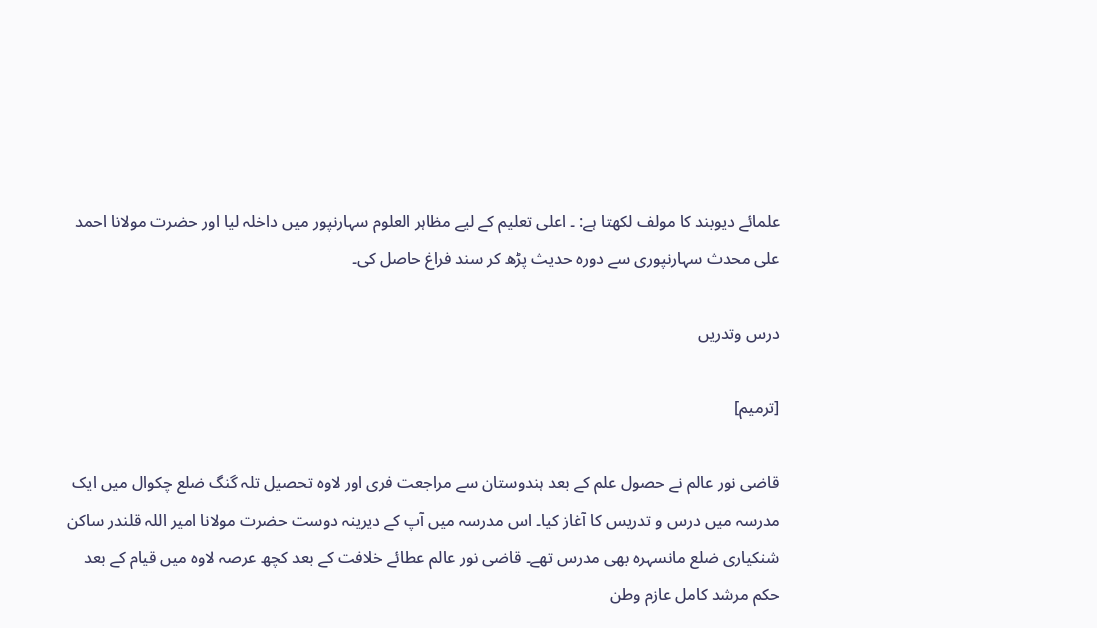علمائے دیوبند کا مولف لکھتا ہے: ۔ اعلی تعلیم کے لیے مظاہر العلوم سہارنپور میں داخلہ لیا اور حضرت مولانا احمد علی محدث سہارنپوری سے دورہ حدیث پڑھ کر سند فراغ حاصل کی۔

درس وتدریں

[ترمیم]

قاضی نور عالم نے حصول علم کے بعد ہندوستان سے مراجعت فری اور لاوہ تحصیل تلہ گنگ ضلع چکوال میں ایک مدرسہ میں درس و تدریس کا آغاز کیا۔ اس مدرسہ میں آپ کے دیرینہ دوست حضرت مولانا امیر اللہ قلندر ساکن شنکیاری ضلع مانسہرہ بھی مدرس تھے۔ قاضی نور عالم عطائے خلافت کے بعد کچھ عرصہ لاوہ میں قیام کے بعد حکم مرشد کامل عازم وطن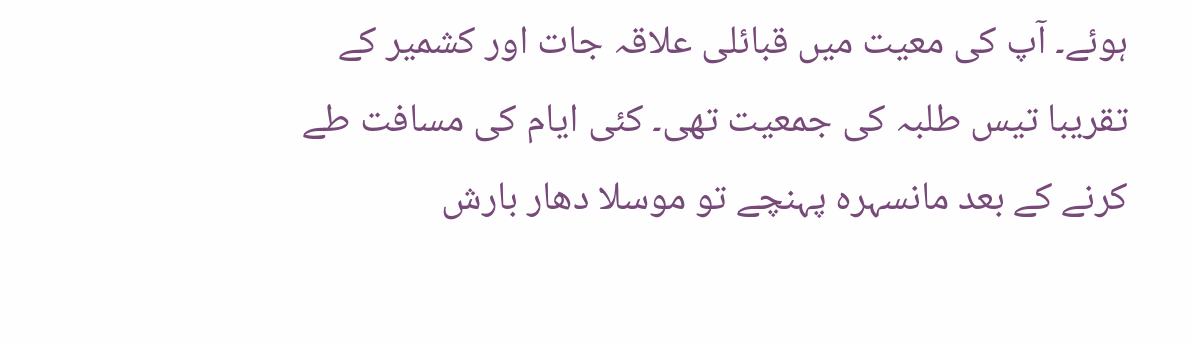ہوئے۔ آپ کی معیت میں قبائلی علاقہ جات اور کشمیر کے تقریبا تیس طلبہ کی جمعیت تھی۔ کئی ایام کی مسافت طے کرنے کے بعد مانسہرہ پہنچے تو موسلا دھار بارش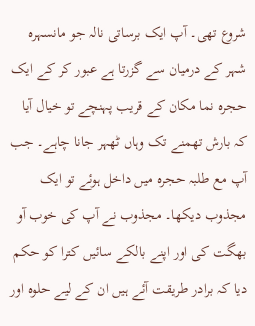شروع تھی۔ آپ ایک برساتی نالہ جو مانسہرہ شہر کے درمیان سے گزرتا ہے عبور کر کے ایک حجره نما مکان کے قریب پہنچے تو خیال آیا کہ بارش تھمنے تک وہاں ٹھہر جانا چاہے۔ جب آپ مع طلبہ حجرہ میں داخل ہوئے تو ایک مجذوب دیکھا۔ مجذوب نے آپ کی خوب آو بھگت کی اور اپنے بالکے سائیں کترا کو حکم دیا کہ برادر طریقت آئے ہیں ان کے لیے حلوہ اور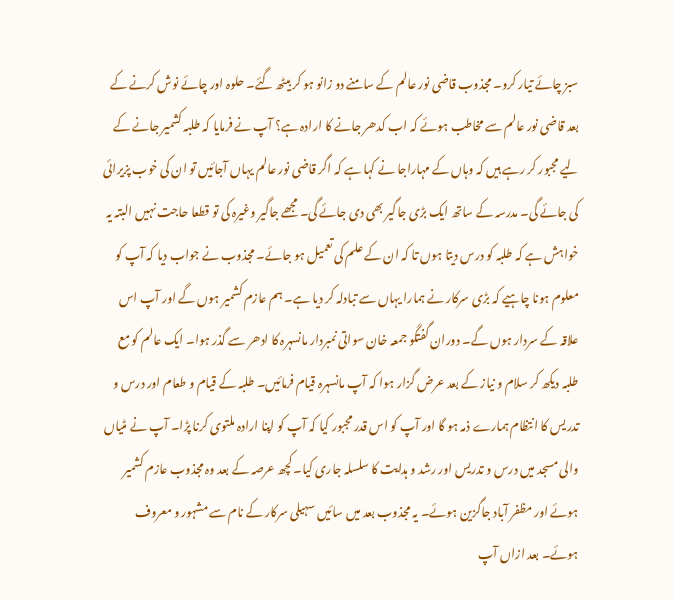سبز چائے تیار کرو۔ مجذوب قاضی نور عالم کے سامنے دو زانو ہو کر بیٹھ گئے۔ حلوہ اور چائے نوش کرنے کے بعد قاضی نور عالم سے مخاطب ہوئے کہ اب کدھر جانے کا ارادہ ہے؟ آپ نے فرمایا کہ طلبہ کشمیر جانے کے لیے مجبور کر رہے ہیں کہ وہاں کے مہاراجا نے کہا ہے کہ اگر قاضی نور عالم یہاں آجائیں تو ان کی خوب پزیرائی کی جائے گی۔ مدرسہ کے ساتھ ایک بڑی جاگیر بھی دی جائے گی۔ مجھے جاگیر وغیرہ کی تو قطعا حاجت نہیں البتہ یہ خواہش ہے کہ طلبہ کو درس دیتا ہوں تا کہ ان کے علم کی تعمیل ہو جائے۔ مجذوب نے جواب دیا کہ آپ کو معلوم ہونا چاہیے کہ بڑی سرکار نے ہمارا یہاں سے تبادلہ کر دیا ہے۔ ہم عازم کشمیر ہوں گے اور آپ اس علاقہ کے سردار ہوں گے۔ دوران گفتگو جمعہ خان سواتی نمبردار مانسہرہ کا ادھر سے گذر ہوا۔ ایک عالم کو مع طلبہ دیکھ کر سلام و نیاز کے بعد عرض گزار ہوا کہ آپ مانسہرہ قیام فرمائیں۔ طلبہ کے قیام و طعام اور درس و تدریس کا انتظام ہمارے ذمہ ہو گا اور آپ کو اس قدر مجبور کیا کہ آپ کو اپنا ارادہ ملتوی کرنا پڑا۔ آپ نے مٹیاں والی مسجد میں درس و تدریس اور رشد و ہدایت کا سلسلہ جاری کیا۔ کچھ عرصہ کے بعد وہ مجذوب عازم کشمیر ہوئے اور مظفر آباد جاگزین ہوئے۔ یہ مجذوب بعد میں سائیں سہیلی سرکار کے نام سے مشہور و معروف ہوئے۔ بعد ازاں آپ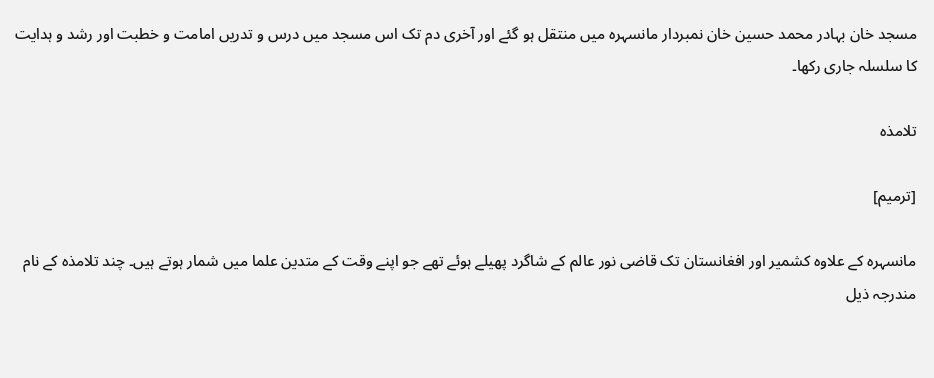مسجد خان بہادر محمد حسین خان نمبردار مانسہرہ میں منتقل ہو گئے اور آخری دم تک اس مسجد میں درس و تدریں امامت و خطبت اور رشد و ہدایت کا سلسلہ جاری رکھا۔

تلامذہ

[ترمیم]

مانسہرہ کے علاوہ کشمیر اور افغانستان تک قاضی نور عالم کے شاگرد پھیلے ہوئے تھے جو اپنے وقت کے متدین علما میں شمار ہوتے ہیں۔ چند تلامذہ کے نام مندرجہ ذیل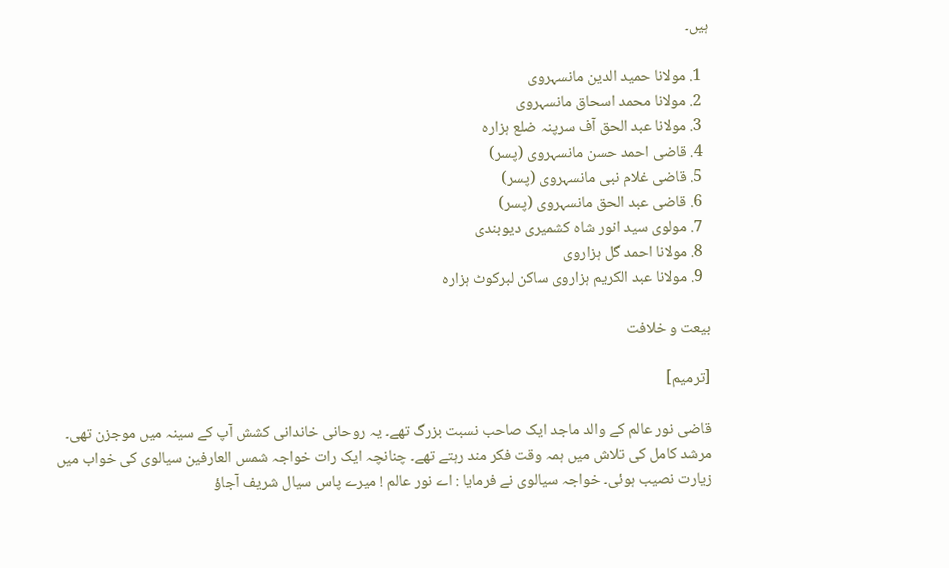ہیں۔

  1. مولانا حمید الدین مانسہروی
  2. مولانا محمد اسحاق مانسہروی
  3. مولانا عبد الحق آف سرپنہ ضلع ہزارہ
  4. قاضی احمد حسن مانسہروی (پسر)
  5. قاضی غلام نبی مانسہروی (پسر)
  6. قاضی عبد الحق مانسہروی (پسر)
  7. مولوی سید انور شاہ کشمیری دیوبندی
  8. مولانا احمد گل ہزاروی
  9. مولانا عبد الکریم ہزاروی ساکن لبرکوٹ ہزارہ

بیعت و خلافت

[ترمیم]

قاضی نور عالم کے والد ماجد ایک صاحب نسبت بزرگ تھے۔ یہ روحانی خاندانی کشش آپ کے سینہ میں موجزن تھی۔ مرشد کامل کی تلاش میں ہمہ وقت فکر مند رہتے تھے۔ چنانچہ ایک رات خواجہ شمس العارفین سیالوی کی خواب میں زیارت نصیب ہوئی۔ خواجہ سیالوی نے فرمایا : اے نور عالم ! میرے پاس سیال شریف آجاؤ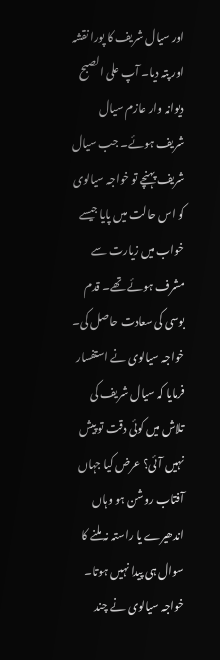اور سیال شریف کا پورا نقشہ اور پتہ دیا۔ آپ علی الصبح دیوانہ وار عازم سیال شریف ہوئے۔ جب سیال شریف پہنچے تو خواجہ سیالوی کو اس حالت میں پایا جیسے خواب میں زیارت سے مشرف ہوئے تھے۔ قدم بوسی کی سعادت حاصل کی۔ خواجہ سیالوی نے استفسار فرمایا کہ سیال شریف کی تلاش میں کوئی دقت تو پیش نہیں آئی؟ عرض کیا جہاں آفتاب روشن ہو وہاں اندھیرے یا راستہ نہ ملنے کا سوال ہی پیدا نہیں ہوتا۔ خواجہ سیالوی نے چند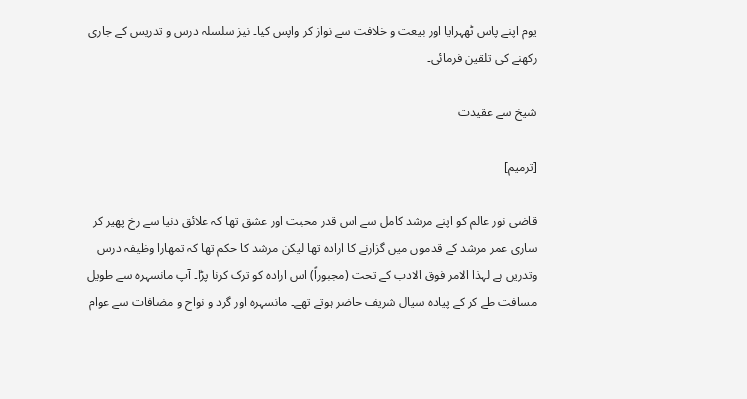یوم اپنے پاس ٹھہرایا اور بیعت و خلافت سے نواز کر واپس کیا۔ نیز سلسلہ درس و تدریس کے جاری رکھنے کی تلقین فرمائی۔

شیخ سے عقیدت

[ترمیم]

قاضی نور عالم کو اپنے مرشد کامل سے اس قدر محبت اور عشق تھا کہ علائق دنیا سے رخ پھیر کر ساری عمر مرشد کے قدموں میں گزارنے کا ارادہ تھا لیکن مرشد کا حکم تھا کہ تمهارا وظیفہ درس وتدریں ہے لہذا الامر فوق الادب کے تحت (مجبوراً) اس ارادہ کو ترک کرنا پڑا۔ آپ مانسہرہ سے طویل مسافت طے کر کے پیادہ سیال شریف حاضر ہوتے تھے۔ مانسہرہ اور گرد و نواح و مضافات سے عوام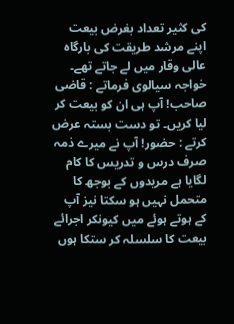کی کثیر تعداد بغرض بیعت اپنے مرشد طریقت کی بارگاه عالی وقار میں لے جاتے تھے۔ خواجہ سیالوی فرماتے : قاضی صاحب! آپ ہی ان کو بیعت کر لیا کریں۔ تو دست بستہ عرض کرتے : حضور! آپ نے میرے ذمہ صرف درس و تدریس کا کام لگایا ہے مریدوں کے بوجھ کا متحمل نہیں ہو سکتا نیز آپ کے ہوتے ہوئے میں کیونکر اجرائے بیعت کا سلسلہ کر ستکا ہوں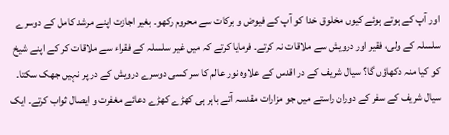اور آپ کے ہوتے ہوئے کیوں مخلوق خدا کو آپ کے فیوض و برکات سے محروم رکھو۔ بغیر اجازت اپنے مرشد کامل کے دوسرے سلسلہ کے ولی، فقیر اور درویش سے ملاقات نہ کرتے۔ فرمایا کرتے کہ میں غیر سلسلہ کے فقراء سے ملاقات کر کے اپنے شیخ کو کیا منہ دکھاؤں گا؟ سیال شریف کے در اقدس کے علاوہ نور عالم کا سر کسی دوسرے درویش کے در پر نہیں جھک سکتا۔ سیال شریف کے سفر کے دوران راستے میں جو مزارات مقدسہ آتے باہر ہی کھڑے کھڑے دعائے مغفرت و ایصال ثواب کرتے۔ ایک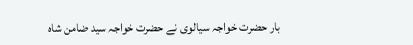بار حضرت خواجہ سیالوی نے حضرت خواجہ سید ضامن شاہ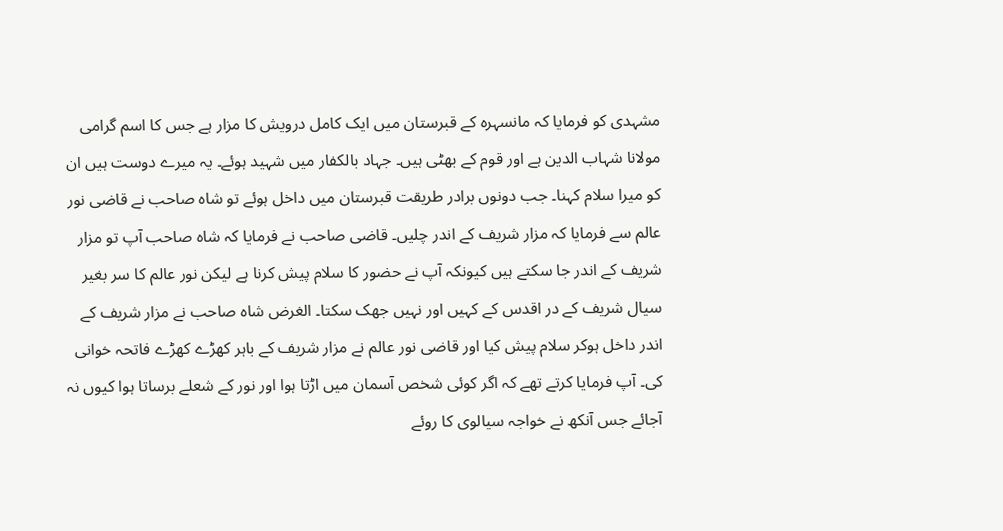مشہدی کو فرمایا کہ مانسہرہ کے قبرستان میں ایک کامل درویش کا مزار ہے جس کا اسم گرامی مولانا شہاب الدین ہے اور قوم کے بھٹی ہیں۔ جہاد بالكفار میں شہید ہوئے۔ یہ میرے دوست ہیں ان کو میرا سلام کہنا۔ جب دونوں برادر طریقت قبرستان میں داخل ہوئے تو شاہ صاحب نے قاضی نور عالم سے فرمایا کہ مزار شریف کے اندر چلیں۔ قاضی صاحب نے فرمایا کہ شاہ صاحب آپ تو مزار شریف کے اندر جا سکتے ہیں کیونکہ آپ نے حضور کا سلام پیش کرنا ہے لیکن نور عالم کا سر بغیر سیال شریف کے در اقدس کے کہیں اور نہیں جھک سکتا۔ الغرض شاہ صاحب نے مزار شریف کے اندر داخل ہوکر سلام پیش کیا اور قاضی نور عالم نے مزار شریف کے باہر کھڑے کھڑے فاتحہ خوانی کی۔ آپ فرمایا کرتے تھے کہ اگر کوئی شخص آسمان میں اڑتا ہوا اور نور کے شعلے برساتا ہوا کیوں نہ آجائے جس آنکھ نے خواجہ سیالوی کا روئے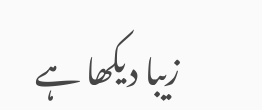زیبا دیکھا ہے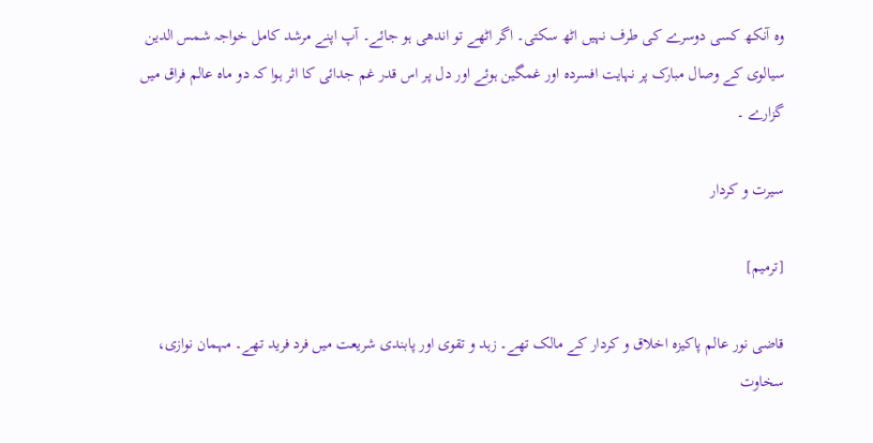وہ آنکھ کسی دوسرے کی طرف نہیں اٹھ سکتی۔ اگر اٹھے تو اندھی ہو جائے۔ آپ اپنے مرشد کامل خواجہ شمس الدین سیالوی کے وصال مبارک پر نہایت افسردہ اور غمگین ہوئے اور دل پر اس قدر غم جدائی کا اثر ہوا کہ دو ماہ عالم فراق میں گزارے ۔

سیرت و کردار

[ترمیم]

قاضی نور عالم پاکیزه اخلاق و کردار کے مالک تھے۔ زہد و تقوی اور پابندی شریعت میں فرد فرید تھے۔ مہمان نوازی، سخاوت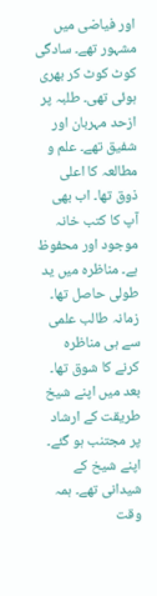اور فیاضی میں مشہور تھے۔ سادگی کوٹ کوٹ کر بھری ہوئی تھی۔ طلبہ پر ازحد مہربان اور شفیق تھے۔ علم و مطالعہ کا اعلی ذوق تھا۔ اب بھی آپ کا کتب خانہ موجود اور محفوظ ہے۔ مناظرہ میں ید طولی حاصل تھا۔ زمانہ طالب علمی سے ہی مناظرہ کرنے کا شوق تھا۔ بعد میں اپنے شیخ طریقت کے ارشاد پر مجتنب ہو گئے۔ اپنے شیخ کے شیدانی تھے۔ ہمہ وقت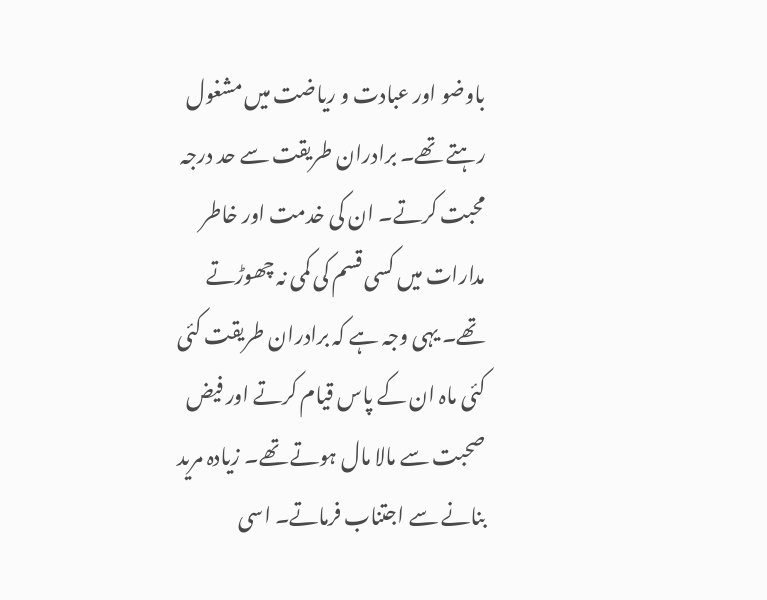باوضو اور عبادت و ریاضت میں مشغول رہتے تھے۔ برادران طریقت سے حد درجہ محبت کرتے۔ ان کی خدمت اور خاطر مدارات میں کسی قسم کی کمی نہ چھوڑتے تھے۔ یہی وجہ ہے کہ برادران طریقت کئی کئی ماہ ان کے پاس قیام کرتے اور فیض صحبت سے مالا مال ہوتے تھے۔ زیادہ مرید بنانے سے اجتناب فرماتے۔ اسی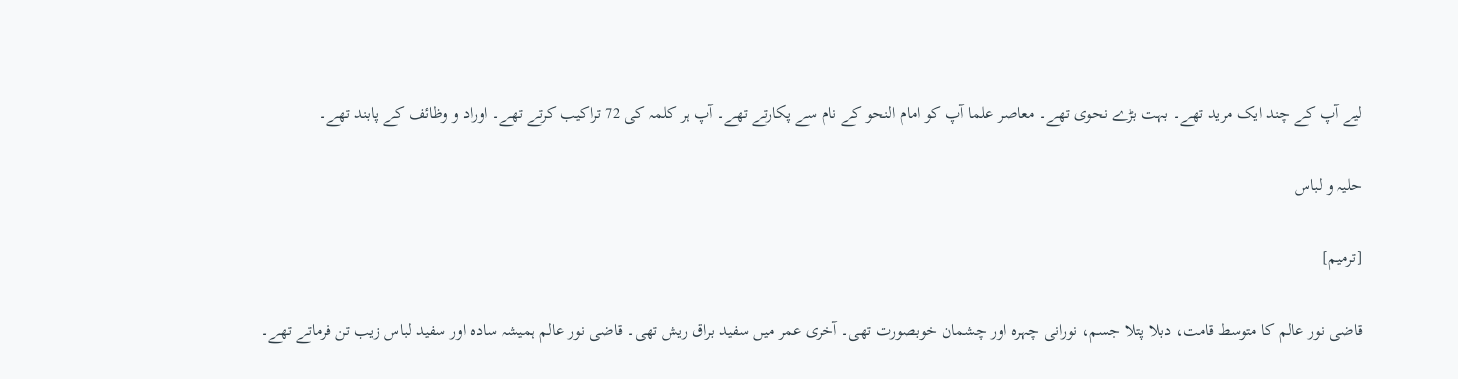لیے آپ کے چند ایک مرید تھے۔ بہت بڑے نحوی تھے۔ معاصر علما آپ کو امام النحو کے نام سے پکارتے تھے۔ آپ ہر کلمہ کی 72 تراکیب کرتے تھے۔ اوراد و وظائف کے پابند تھے۔

حلیہ و لباس

[ترمیم]

قاضی نور عالم کا متوسط قامت، دبلا پتلا جسم، نورانی چہرہ اور چشمان خوبصورت تھی۔ آخری عمر میں سفید براق ریش تھی۔ قاضی نور عالم ہمیشہ سادہ اور سفید لباس زیب تن فرماتے تھے۔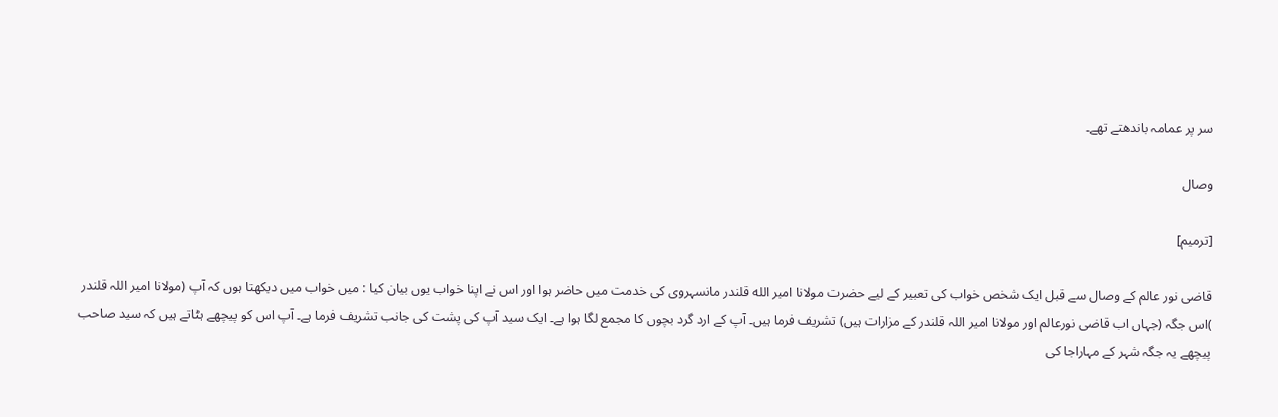سر پر عمامہ باندھتے تھے۔

وصال

[ترمیم]

قاضی نور عالم کے وصال سے قبل ایک شخص خواب کی تعبیر کے لیے حضرت مولانا امیر الله قلندر مانسہروی کی خدمت میں حاضر ہوا اور اس نے اپنا خواب یوں بیان کیا : میں خواب میں دیکھتا ہوں کہ آپ (مولانا امیر اللہ قلندر )اس جگہ (جہاں اب قاضی نورعالم اور مولانا امیر اللہ قلندر کے مزارات ہیں) تشریف فرما ہیں۔ آپ کے ارد گرد بچوں کا مجمع لگا ہوا ہے۔ ایک سید آپ کی پشت کی جانب تشریف فرما ہے۔ آپ اس کو پیچھے ہٹاتے ہیں کہ سید صاحب پیچھے یہ جگہ شہر کے مہاراجا کی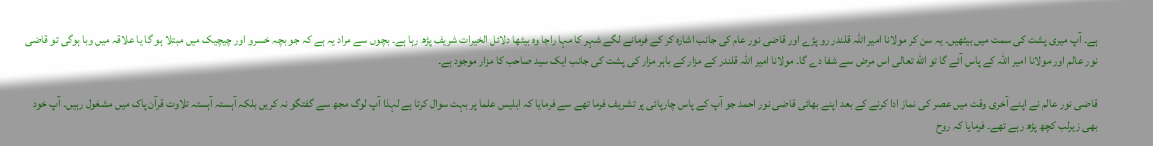ہے۔ آپ میری پشت کی سمت میں بیٹھیں۔ یہ سن کر مولانا امیر اللہ قلندر رو پڑے اور قاضی نور عام کی جانب اشارہ کر کے فرمانے لگے شہر کا مہا راجا وہ بیٹھا دلائل الخیرات شریف پڑھ رہا ہے۔ بچوں سے مراد یہ ہے کہ جو بچہ خسرو اور چیچیک میں مبتلا ہو گا یا علاقہ میں وبا ہوگی تو قاضی نور عالم اور مولانا امیر اللہ کے پاس آئے گا تو الله تعالی اس مرض سے شفا دے گا۔ مولانا امیر اللہ قلندر کے مزار کے باہر مزار کی پشت کی جانب ایک سید صاحب کا مزار موجود ہے۔

قاضی نور عالم نے اپنے آخری وقت میں عصر کی نماز ادا کرنے کے بعد اپنے بھائی قاضی نور احمد جو آپ کے پاس چارپائی پر تشریف فرما تھے سے فرمایا کہ ابلیس علما پر بہت سوال کرتا ہے لہذا آپ لوگ مجھ سے گفتگو نہ کریں بلکہ آہستہ آہستہ تلاوت قرآن پاک میں مشغول رہیں۔ آپ خود بھی زیرلب کچھ پڑھ رہے تھے۔ فرمایا کہ روح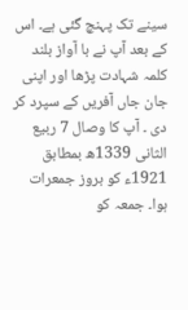سینے تک پہنچ گئی ہے۔ اس کے بعد آپ نے با آواز بلند کلمہ شہادت پڑھا اور اپنی جان جاں آفریں کے سپرد کر دی ۔ آپ کا وصال 7 ربیع الثانی 1339ھ بمطابق 1921ء کو بروز جمعرات ہوا۔ جمعہ کو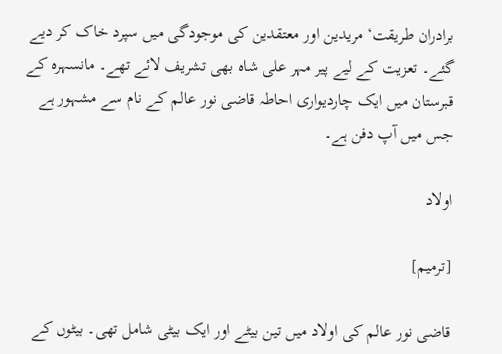برادران طریقت‘ مریدین اور معتقدین کی موجودگی میں سپرد خاک کر دیے گئے۔ تعزیت کے لیے پیر مہر علی شاہ بھی تشریف لائے تھے۔ مانسہرہ کے قبرستان میں ایک چاردیواری احاطہ قاضی نور عالم کے نام سے مشہور ہے جس میں آپ دفن ہے۔

اولاد

[ترمیم]

قاضی نور عالم کی اولاد میں تین بیٹے اور ایک بیٹی شامل تھی۔ بیٹوں کے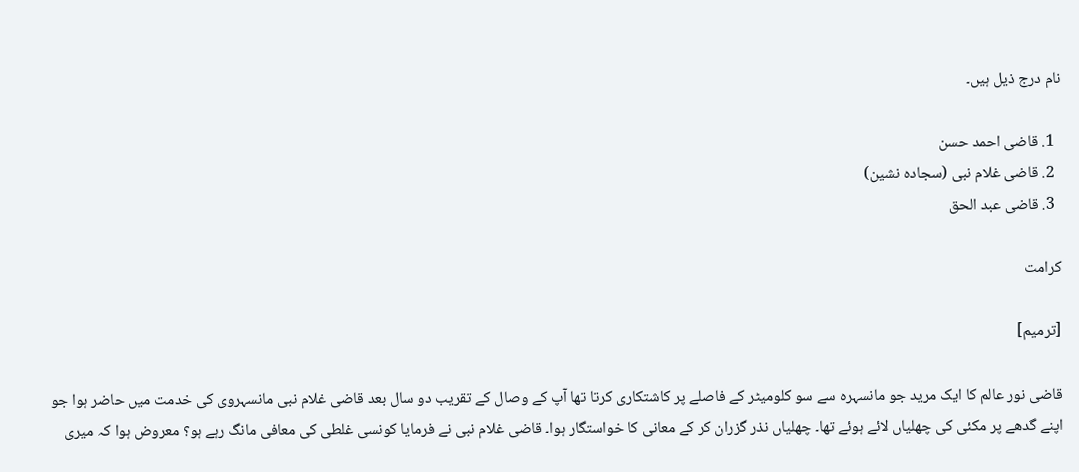نام درج ذیل ہیں۔

  1. قاضی احمد حسن
  2. قاضی غلام نبی (سجادہ نشین)
  3. قاضی عبد الحق

کرامت

[ترمیم]

قاضی نور عالم کا ایک مرید جو مانسہرہ سے سو کلومیٹر کے فاصلے پر کاشتکاری کرتا تھا آپ کے وصال کے تقریب دو سال بعد قاضی غلام نبی مانسہروی کی خدمت میں حاضر ہوا جو اپنے گدھے پر مکئی کی چھلیاں لائے ہوئے تھا۔ چھلیاں نذر گزران کر کے معانی کا خواستگار ہوا۔ قاضی غلام نبی نے فرمایا کونسی غلطی کی معافی مانگ رہے ہو؟ معروض ہوا کہ میری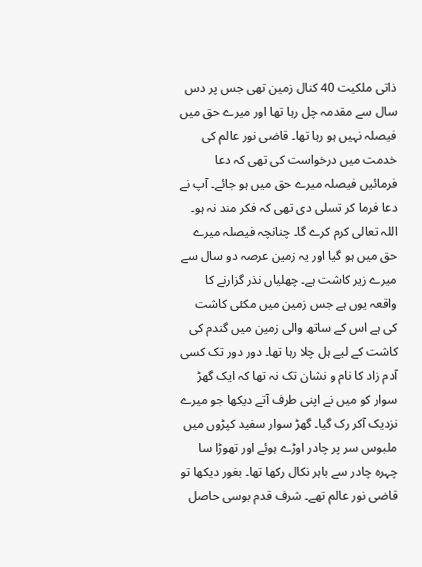ذاتی ملکیت 40 کنال زمین تھی جس پر دس سال سے مقدمہ چل رہا تھا اور میرے حق میں فیصلہ نہیں ہو رہا تھا۔ قاضی نور عالم کی خدمت میں درخواست کی تھی کہ دعا فرمائیں فیصلہ میرے حق میں ہو جائے۔ آپ نے دعا فرما کر تسلی دی تھی کہ فکر مند نہ ہو۔ اللہ تعالی کرم کرے گا۔ چنانچہ فیصلہ میرے حق میں ہو گیا اور یہ زمین عرصہ دو سال سے میرے زیر کاشت ہے۔ چھلیاں نذر گزارنے کا واقعہ یوں ہے جس زمین میں مکئی کاشت کی ہے اس کے ساتھ والی زمین میں گندم کی کاشت کے لیے ہل چلا رہا تھا۔ دور دور تک کسی آدم زاد کا نام و نشان تک نہ تھا کہ ایک گھڑ سوار کو میں نے اپنی طرف آتے دیکھا جو میرے نزدیک آکر رک گیا۔ گھڑ سوار سفید کپڑوں میں ملبوس سر پر چادر اوڑے ہوئے اور تھوڑا سا چہرہ چادر سے باہر نکال رکھا تھا۔ بغور دیکھا تو قاضی نور عالم تھے۔ شرف قدم بوسی حاصل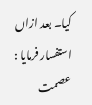کیا۔ بعد ازاں استفسار فرمایا : عصمت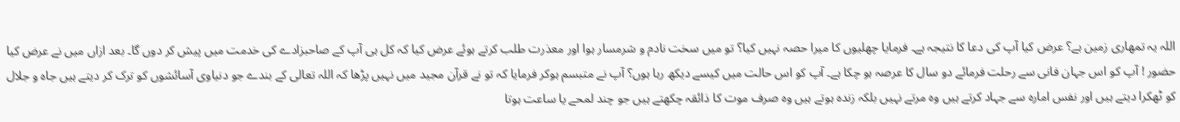اللہ یہ تمھاری زمین ہے؟ عرض کیا آپ کی دعا کا نتیجہ ہے۔ فرمایا چھلیوں کا میرا حصہ نہیں کیا؟ تو میں سخت نادم و شرمسار ہوا اور معذرت طلب کرتے ہوئے عرض کیا کہ کل ہی آپ کے صاحبزادے کی خدمت میں پیش کر دوں گا۔ بعد ازاں میں نے عرض کیا حضور ! آپ کو اس جہان فانی سے رحلت فرمائے دو سال کا عرصہ ہو چکا ہے۔ آپ کو اس حالت میں کیسے دیکھ رہا ہوں؟ آپ نے متبسم ہوکر فرمایا کہ تو نے قرآن مجید میں نہیں پڑھا کہ اللہ تعالی کے بندے جو دنیاوی آسائشوں کو ترک کر دیتے ہیں جاہ و جلال کو ٹھکرا دیتے ہیں اور نفس امارہ سے جہاد کرتے ہیں وہ مرتے نہیں بلکہ زندہ ہوتے ہیں وہ صرف موت کا ذائقہ چکھتے ہیں جو چند لمحے یا ساعت ہوتا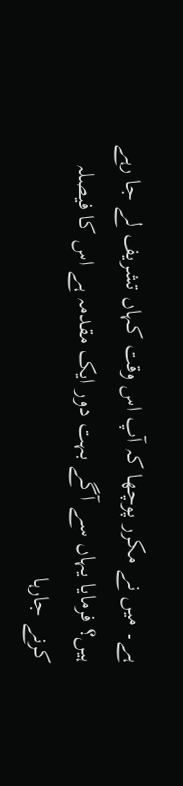ہے۔ میں نے مکرر پوچھا کہ آپ اس وقت کہاں تشریف لے جا رہے ہیں؟ فرمایا یہاں سے آگے بہت دور ایک مقدمہ ہے اس کا فیصلہ کرنے جارہا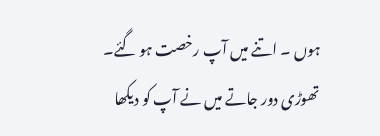ہوں ۔ اتنے میں آپ رخصت ہو گئے۔ تھوڑی دور جاتے میں نے آپ کو دیکھا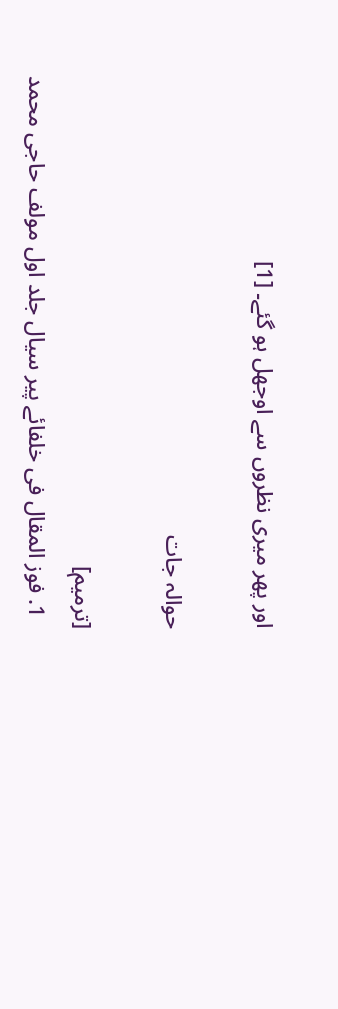اور پھر میری نظروں سے اوجھل ہو گئے۔ [1]

حوالہ جات

[ترمیم]
  1. فوز المقال فی خلفائے پیر سیال جلد اول مولف حاجی محمد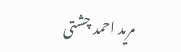مرید احمد چشتی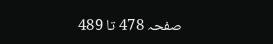صفحہ 478 تا 489